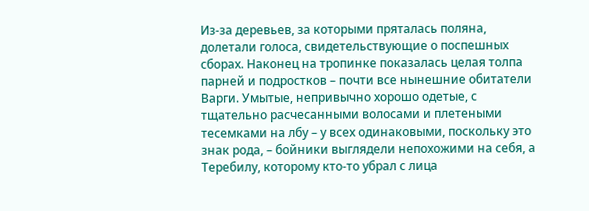Из-за деревьев, за которыми пряталась поляна, долетали голоса, свидетельствующие о поспешных сборах. Наконец на тропинке показалась целая толпа парней и подростков – почти все нынешние обитатели Варги. Умытые, непривычно хорошо одетые, с тщательно расчесанными волосами и плетеными тесемками на лбу – у всех одинаковыми, поскольку это знак рода, – бойники выглядели непохожими на себя, а Теребилу, которому кто-то убрал с лица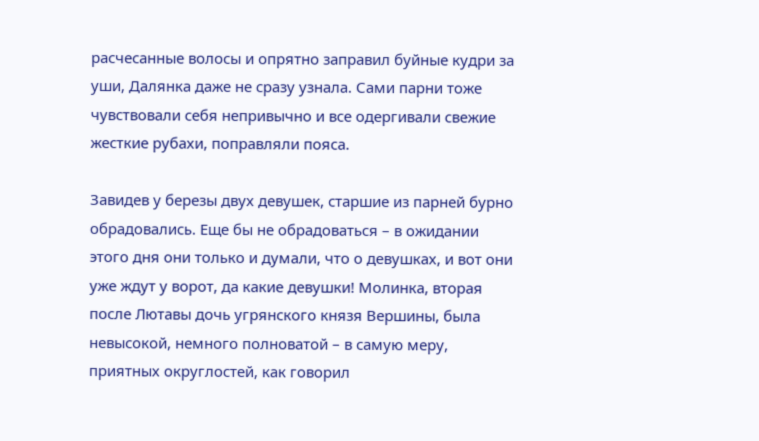расчесанные волосы и опрятно заправил буйные кудри за уши, Далянка даже не сразу узнала. Сами парни тоже чувствовали себя непривычно и все одергивали свежие жесткие рубахи, поправляли пояса.

Завидев у березы двух девушек, старшие из парней бурно обрадовались. Еще бы не обрадоваться – в ожидании этого дня они только и думали, что о девушках, и вот они уже ждут у ворот, да какие девушки! Молинка, вторая после Лютавы дочь угрянского князя Вершины, была невысокой, немного полноватой – в самую меру, приятных округлостей, как говорил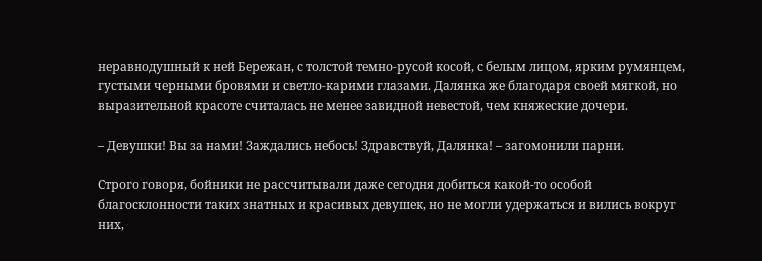неравнодушный к ней Бережан, с толстой темно-русой косой, с белым лицом, ярким румянцем, густыми черными бровями и светло-карими глазами. Далянка же благодаря своей мягкой, но выразительной красоте считалась не менее завидной невестой, чем княжеские дочери.

– Девушки! Вы за нами! Заждались небось! Здравствуй, Далянка! – загомонили парни.

Строго говоря, бойники не рассчитывали даже сегодня добиться какой-то особой благосклонности таких знатных и красивых девушек, но не могли удержаться и вились вокруг них,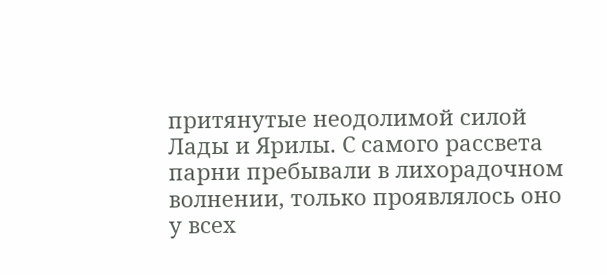притянутые неодолимой силой Лады и Ярилы. С самого рассвета парни пребывали в лихорадочном волнении, только проявлялось оно у всех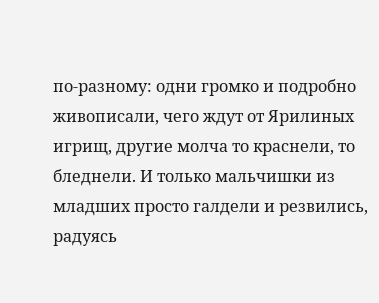по-разному: одни громко и подробно живописали, чего ждут от Ярилиных игрищ, другие молча то краснели, то бледнели. И только мальчишки из младших просто галдели и резвились, радуясь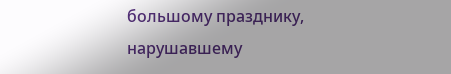большому празднику, нарушавшему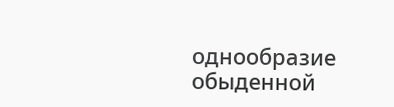однообразие обыденной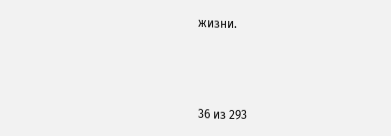жизни.



36 из 293